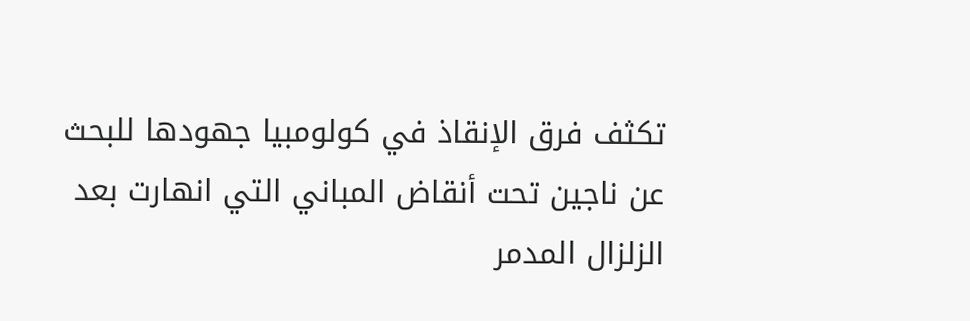تكثف فرق الإنقاذ في كولومبيا جهودها للبحث عن ناجين تحت أنقاض المباني التي انهارت بعد الزلزال المدمر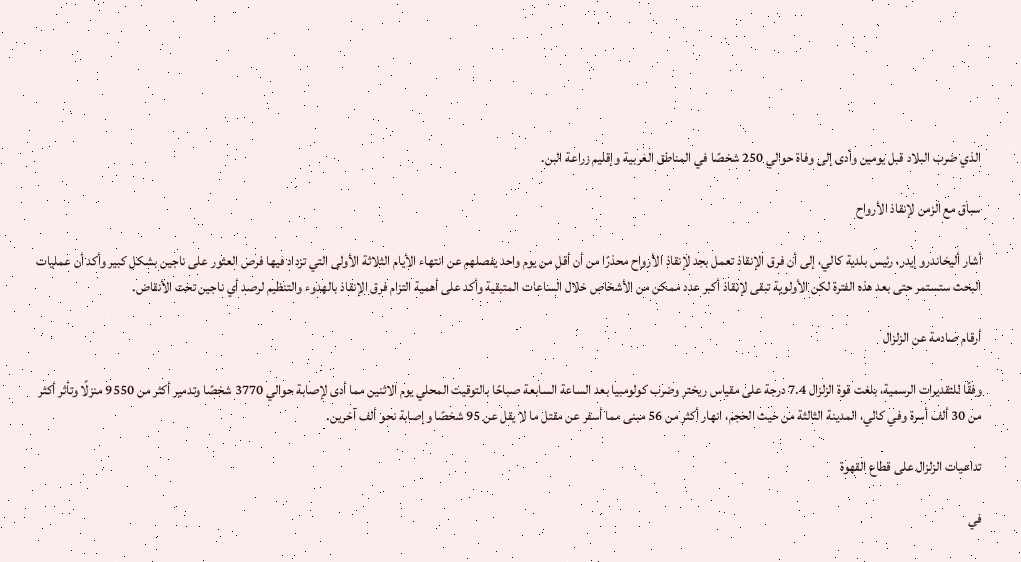الذي ضرب البلاد قبل يومين وأدى إلى وفاة حوالي 250 شخصًا في المناطق الغربية وإقليم زراعة البن.

سباق مع الزمن لإنقاذ الأرواح

أشار أليخاندرو إيدر، رئيس بلدية كالي، إلى أن فرق الإنقاذ تعمل بجد لإنقاذ الأرواح محذرًا من أن أقل من يوم واحد يفصلهم عن انتهاء الأيام الثلاثة الأولى التي تزداد فيها فرص العثور على ناجين بشكل كبير وأكد أن عمليات البحث ستستمر حتى بعد هذه الفترة لكن الأولوية تبقى لإنقاذ أكبر عدد ممكن من الأشخاص خلال الساعات المتبقية وأكد على أهمية التزام فرق الإنقاذ بالهدوء والتنظيم لرصد أي ناجين تحت الأنقاض.

أرقام صادمة عن الزلزال

وفقًا للتقديرات الرسمية، بلغت قوة الزلزال 7.4 درجة على مقياس ريختر وضرب كولومبيا بعد الساعة السابعة صباحًا بالتوقيت المحلي يوم الاثنين مما أدى لإصابة حوالي 3770 شخصًا وتدمير أكثر من 9550 منزلًا وتأثر أكثر من 30 ألف أسرة وفي كالي، المدينة الثالثة من حيث الحجم، انهار أكثر من 56 مبنى مما أسفر عن مقتل ما لا يقل عن 95 شخصًا وإصابة نحو ألف آخرين.

تداعيات الزلزال على قطاع القهوة

في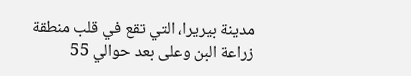مدينة بيريرا، التي تقع في قلب منطقة زراعة البن وعلى بعد حوالي 55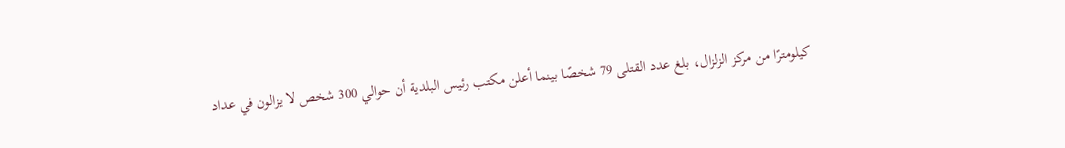كيلومترًا من مركز الزلزال، بلغ عدد القتلى 79 شخصًا بينما أعلن مكتب رئيس البلدية أن حوالي 300 شخص لا يزالون في عداد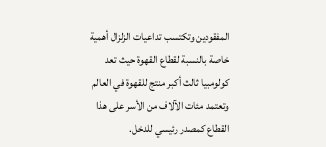المفقودين وتكتسب تداعيات الزلزال أهمية خاصة بالنسبة لقطاع القهوة حيث تعد كولومبيا ثالث أكبر منتج للقهوة في العالم وتعتمد مئات الآلاف من الأسر على هذا القطاع كمصدر رئيسي للدخل.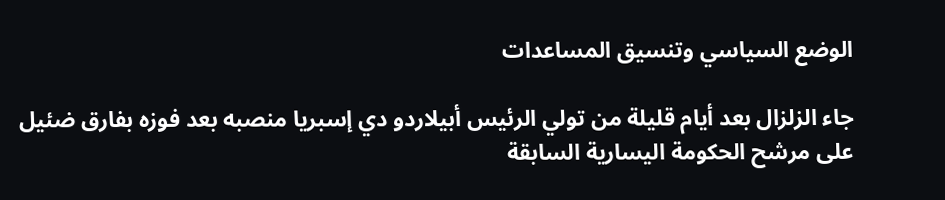الوضع السياسي وتنسيق المساعدات

جاء الزلزال بعد أيام قليلة من تولي الرئيس أبيلاردو دي إسبريا منصبه بعد فوزه بفارق ضئيل على مرشح الحكومة اليسارية السابقة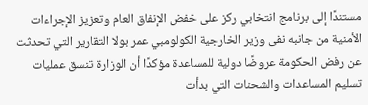مستندًا إلى برنامج انتخابي ركز على خفض الإنفاق العام وتعزيز الإجراءات الأمنية من جانبه نفى وزير الخارجية الكولومبي عمر بولا التقارير التي تحدثت عن رفض الحكومة عروضًا دولية للمساعدة مؤكدًا أن الوزارة تنسق عمليات تسليم المساعدات والشحنات التي بدأت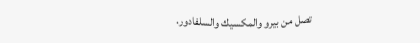تصل من بيرو والمكسيك والسلفادور.